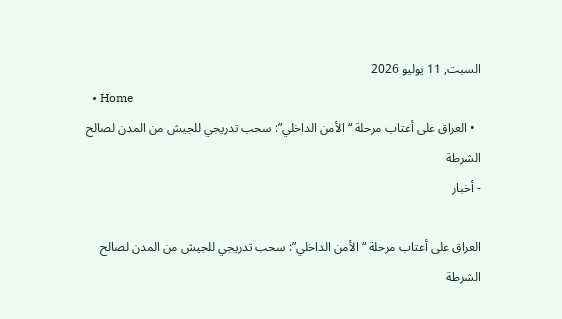السبت, 11 يوليو 2026
  • Home
  • العراق على أعتاب مرحلة “الأمن الداخلي”: سحب تدريجي للجيش من المدن لصالح الشرطة
- أخبار

العراق على أعتاب مرحلة “الأمن الداخلي”: سحب تدريجي للجيش من المدن لصالح الشرطة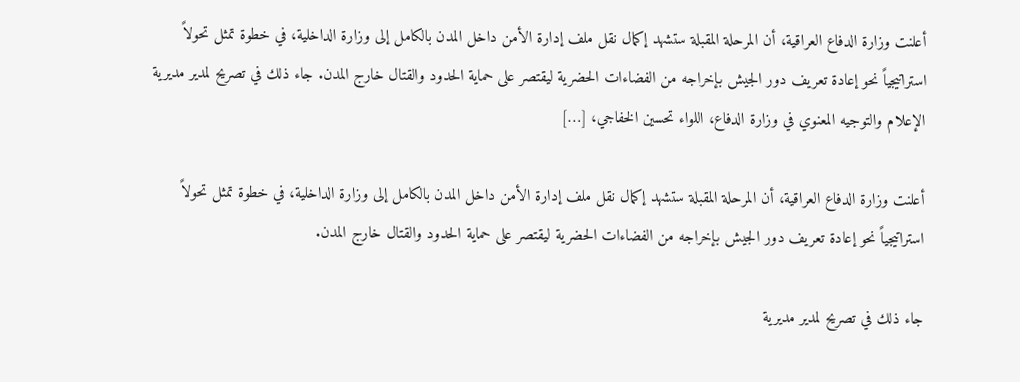أعلنت وزارة الدفاع العراقية، أن المرحلة المقبلة ستشهد إكمال نقل ملف إدارة الأمن داخل المدن بالكامل إلى وزارة الداخلية، في خطوة تمثل تحولاً استراتيجياً نحو إعادة تعريف دور الجيش بإخراجه من الفضاءات الحضرية ليقتصر على حماية الحدود والقتال خارج المدن. جاء ذلك في تصريح لمدير مديرية الإعلام والتوجيه المعنوي في وزارة الدفاع، اللواء تحسين الخفاجي، […]

أعلنت وزارة الدفاع العراقية، أن المرحلة المقبلة ستشهد إكمال نقل ملف إدارة الأمن داخل المدن بالكامل إلى وزارة الداخلية، في خطوة تمثل تحولاً استراتيجياً نحو إعادة تعريف دور الجيش بإخراجه من الفضاءات الحضرية ليقتصر على حماية الحدود والقتال خارج المدن.

جاء ذلك في تصريح لمدير مديرية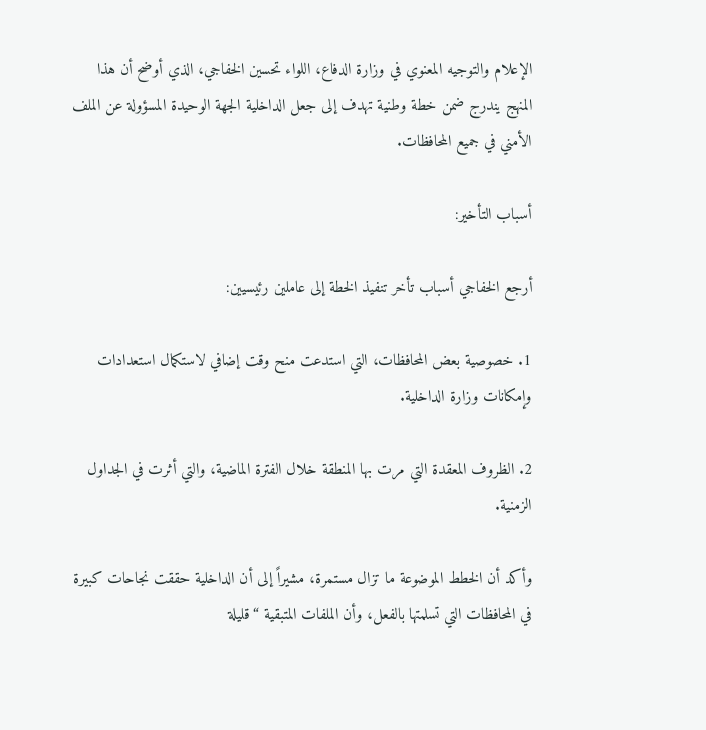الإعلام والتوجيه المعنوي في وزارة الدفاع، اللواء تحسين الخفاجي، الذي أوضح أن هذا المنهج يندرج ضمن خطة وطنية تهدف إلى جعل الداخلية الجهة الوحيدة المسؤولة عن الملف الأمني في جميع المحافظات.

أسباب التأخير:

أرجع الخفاجي أسباب تأخر تنفيذ الخطة إلى عاملين رئيسيين:

1. خصوصية بعض المحافظات، التي استدعت منح وقت إضافي لاستكمال استعدادات وإمكانات وزارة الداخلية.

2. الظروف المعقدة التي مرت بها المنطقة خلال الفترة الماضية، والتي أثرت في الجداول الزمنية.

وأكد أن الخطط الموضوعة ما تزال مستمرة، مشيراً إلى أن الداخلية حققت نجاحات كبيرة في المحافظات التي تسلمتها بالفعل، وأن الملفات المتبقية “قليلة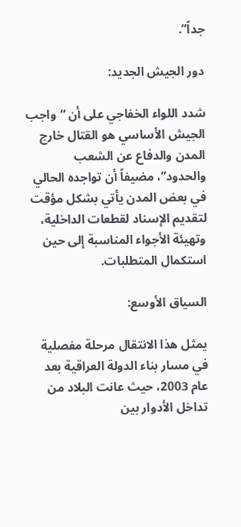جداً”.

دور الجيش الجديد:

شدد اللواء الخفاجي على أن “واجب الجيش الأساسي هو القتال خارج المدن والدفاع عن الشعب والحدود”، مضيفاً أن تواجده الحالي في بعض المدن يأتي بشكل مؤقت لتقديم الإسناد لقطعات الداخلية، وتهيئة الأجواء المناسبة إلى حين استكمال المتطلبات.

السياق الأوسع:

يمثل هذا الانتقال مرحلة مفصلية في مسار بناء الدولة العراقية بعد عام 2003، حيث عانت البلاد من تداخل الأدوار بين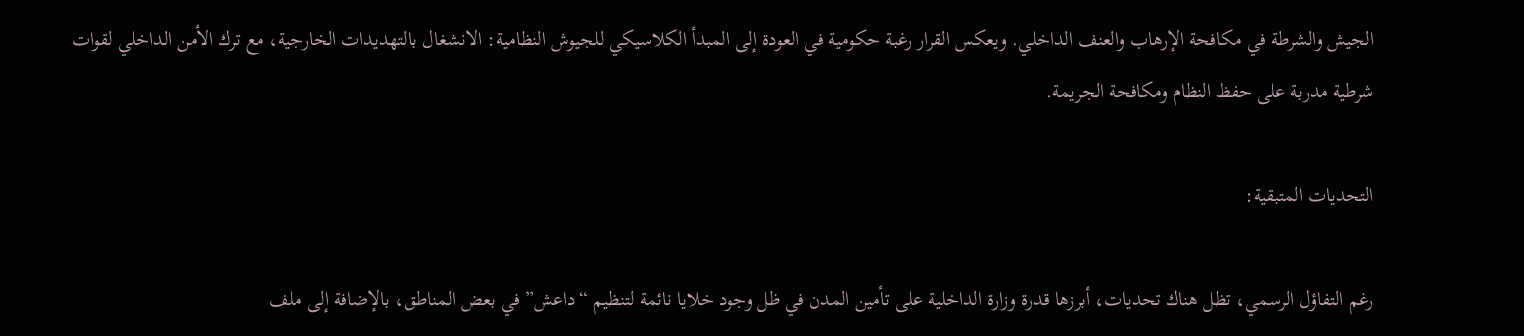الجيش والشرطة في مكافحة الإرهاب والعنف الداخلي. ويعكس القرار رغبة حكومية في العودة إلى المبدأ الكلاسيكي للجيوش النظامية: الانشغال بالتهديدات الخارجية، مع ترك الأمن الداخلي لقوات شرطية مدربة على حفظ النظام ومكافحة الجريمة.

التحديات المتبقية:

رغم التفاؤل الرسمي، تظل هناك تحديات، أبرزها قدرة وزارة الداخلية على تأمين المدن في ظل وجود خلايا نائمة لتنظيم “داعش” في بعض المناطق، بالإضافة إلى ملف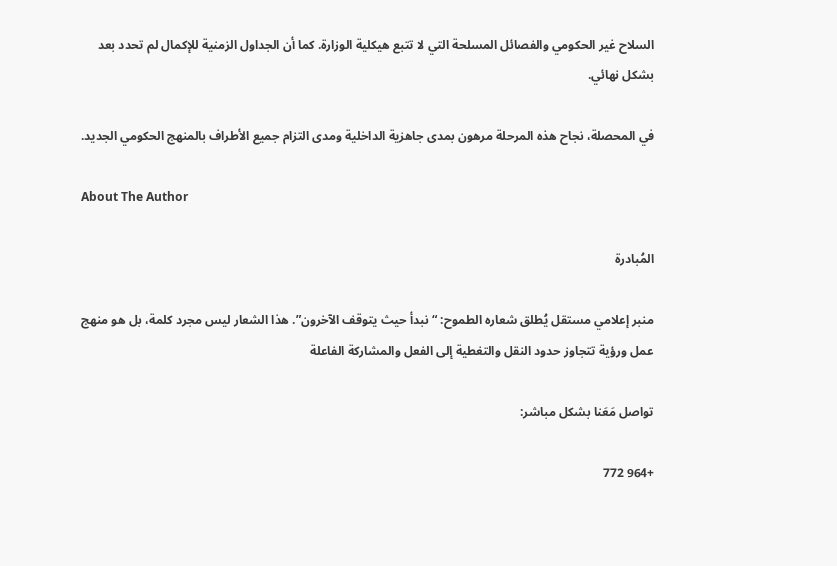السلاح غير الحكومي والفصائل المسلحة التي لا تتبع هيكلية الوزارة. كما أن الجداول الزمنية للإكمال لم تحدد بعد بشكل نهائي.

في المحصلة، نجاح هذه المرحلة مرهون بمدى جاهزية الداخلية ومدى التزام جميع الأطراف بالمنهج الحكومي الجديد.

About The Author

المُبادرة

منبر إعلامي مستقل يُطلق شعاره الطموح: “نبدأ حيث يتوقف الآخرون”. هذا الشعار ليس مجرد كلمة، بل هو منهج عمل ورؤية تتجاوز حدود النقل والتغطية إلى الفعل والمشاركة الفاعلة

تواصل مَعَنا بشكل مباشر:

+964 772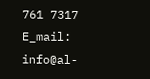761 7317
E_mail: info@al-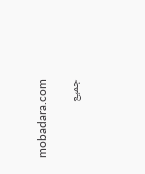mobadara.com

جميع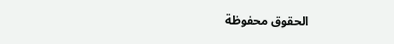الحقوق محفوظة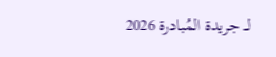لــ جريدة المُبادرة 2026